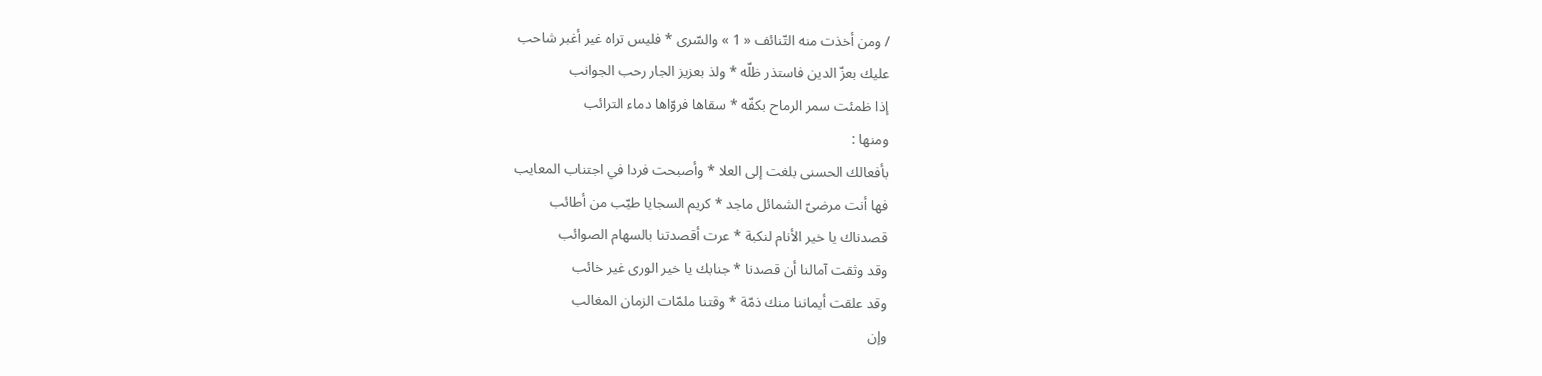/ ومن أخذت منه التّنائف « 1 » والسّرى * فليس تراه غير أغبر شاحب
عليك بعزّ الدين فاستذر ظلّه * ولذ بعزيز الجار رحب الجوانب
إذا ظمئت سمر الرماح بكفّه * سقاها فروّاها دماء الترائب
ومنها :
بأفعالك الحسنى بلغت إلى العلا * وأصبحت فردا في اجتناب المعايب
فها أنت مرضىّ الشمائل ماجد * كريم السجايا طيّب من أطائب
قصدناك يا خير الأنام لنكبة * عرت أقصدتنا بالسهام الصوائب
وقد وثقت آمالنا أن قصدنا * جنابك يا خير الورى غير خائب
وقد علقت أيماننا منك ذمّة * وقتنا ملمّات الزمان المغالب
وإن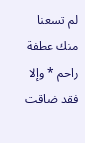لم تسعنا منك عطفة راحم * وإلا فقد ضاقت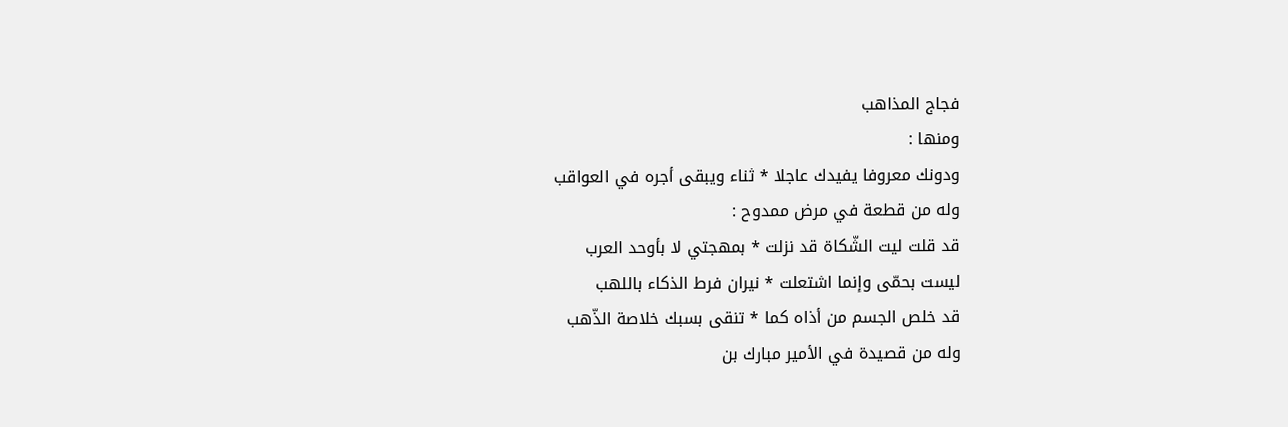فجاج المذاهب
ومنها :
ودونك معروفا يفيدك عاجلا * ثناء ويبقى أجره في العواقب
وله من قطعة في مرض ممدوح :
قد قلت ليت الشّكاة قد نزلت * بمهجتي لا بأوحد العرب
ليست بحمّى وإنما اشتعلت * نيران فرط الذكاء باللهب
قد خلص الجسم من أذاه كما * تنقى بسبك خلاصة الذّهب
وله من قصيدة في الأمير مبارك بن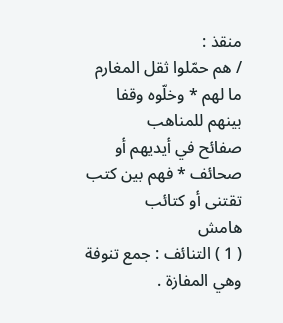منقذ :
/ هم حمّلوا ثقل المغارم ما لهم * وخلّوه وقفا بينهم للمناهب
صفائح في أيديهم أو صحائف * فهم بين كتب تقتنى أو كتائب
هامش
( 1 ) التنائف : جمع تنوفة وهي المفازة .